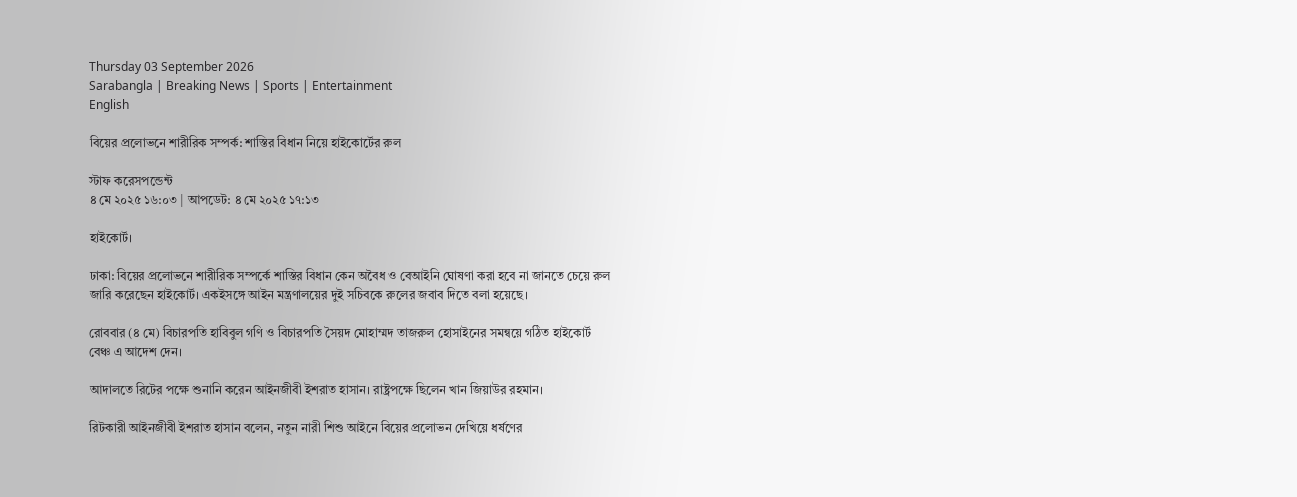Thursday 03 September 2026
Sarabangla | Breaking News | Sports | Entertainment
English

বিয়ের প্রলোভনে শারীরিক সম্পর্ক: শাস্তির বিধান নিয়ে হাইকোর্টের রুল

স্টাফ করেসপন্ডেন্ট
৪ মে ২০২৫ ১৬:০৩ | আপডেট: ৪ মে ২০২৫ ১৭:১৩

হাইকোর্ট।

ঢাকা: বিয়ের প্রলোভনে শারীরিক সম্পর্কে শাস্তির বিধান কেন অবৈধ ও বেআইনি ঘোষণা করা হবে না জানতে চেয়ে রুল জারি করেছেন হাইকোর্ট। একইসঙ্গে আইন মন্ত্রণালয়ের দুই সচিবকে রুলের জবাব দিতে বলা হয়েছে।

রোববার (৪ মে) বিচারপতি হাবিবুল গণি ও বিচারপতি সৈয়দ মোহাম্মদ তাজরুল হোসাইনের সমন্বয়ে গঠিত হাইকোর্ট বেঞ্চ এ আদেশ দেন।

আদালতে রিটের পক্ষে শুনানি করেন আইনজীবী ইশরাত হাসান। রাষ্ট্রপক্ষে ছিলেন খান জিয়াউর রহমান।

রিটকারী আইনজীবী ইশরাত হাসান বলেন, নতুন নারী শিশু আইনে বিয়ের প্রলোভন দেখিয়ে ধর্ষণের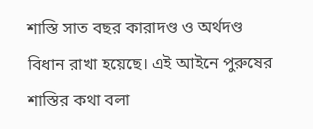শাস্তি সাত বছর কারাদণ্ড ও অর্থদণ্ড বিধান রাখা হয়েছে। এই আইনে পুরুষের শাস্তির কথা বলা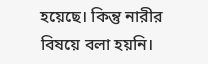হয়েছে। কিন্তু নারীর বিষয়ে বলা হয়নি।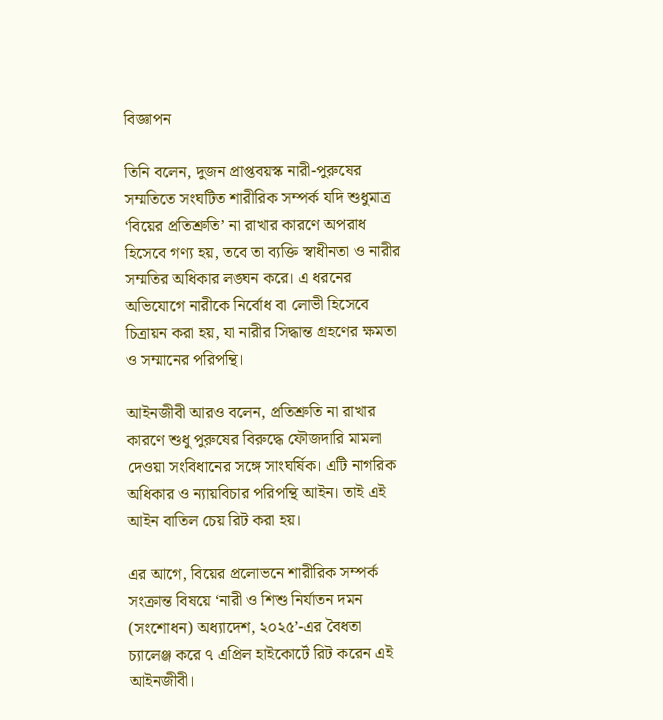বিজ্ঞাপন

তিনি বলেন, দুজন প্রাপ্তবয়স্ক নারী-পুরুষের সম্মতিতে সংঘটিত শারীরিক সম্পর্ক যদি শুধুমাত্র ‘বিয়ের প্রতিশ্রুতি’ না রাখার কারণে অপরাধ হিসেবে গণ্য হয়, তবে তা ব্যক্তি স্বাধীনতা ও নারীর সম্মতির অধিকার লঙ্ঘন করে। এ ধরনের অভিযোগে নারীকে নির্বোধ বা লোভী হিসেবে চিত্রায়ন করা হয়, যা নারীর সিদ্ধান্ত গ্রহণের ক্ষমতা ও সম্মানের পরিপন্থি।

আইনজীবী আরও বলেন, প্রতিশ্রুতি না রাখার কারণে শুধু পুরুষের বিরুদ্ধে ফৌজদারি মামলা দেওয়া সংবিধানের সঙ্গে সাংঘর্ষিক। এটি নাগরিক অধিকার ও ন্যায়বিচার পরিপন্থি আইন। তাই এই আইন বাতিল চেয় রিট করা হয়।

এর আগে, বিয়ের প্রলোভনে শারীরিক সম্পর্ক সংক্রান্ত বিষয়ে ‘নারী ও শিশু নির্যাতন দমন (সংশোধন) অধ্যাদেশ, ২০২৫’-এর বৈধতা চ্যালেঞ্জ করে ৭ এপ্রিল হাইকোর্টে রিট করেন এই আইনজীবী।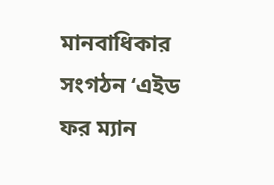মানবাধিকার সংগঠন ‘এইড ফর ম্যান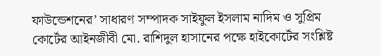ফাউন্ডেশনের’ সাধারণ সম্পাদক সাইফুল ইসলাম নাদিম ও সুপ্রিম কোর্টের আইনজীবী মো. রাশিদুল হাসানের পক্ষে হাইকোর্টের সংশ্লিষ্ট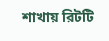শাখায় রিটটি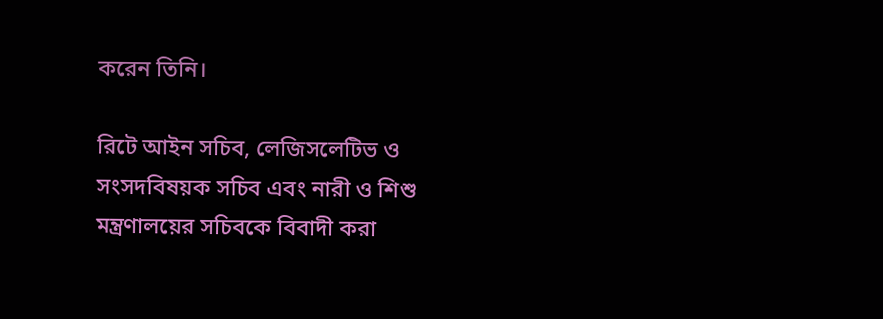করেন তিনি।

রিটে আইন সচিব, লেজিসলেটিভ ও সংসদবিষয়ক সচিব এবং নারী ও শিশু মন্ত্রণালয়ের সচিবকে বিবাদী করা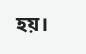হয়।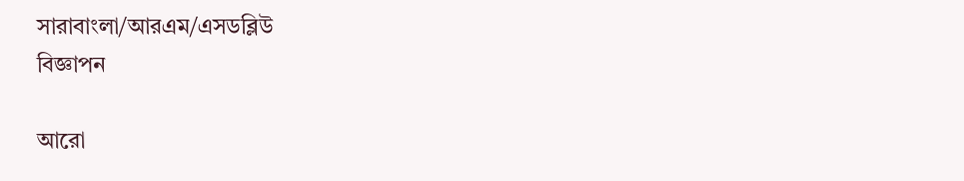সারাবাংলা/আরএম/এসডব্লিউ
বিজ্ঞাপন

আরো